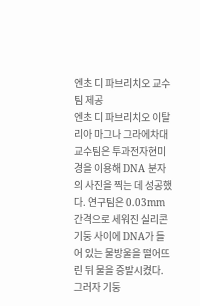엔초 디 파브리치오 교수팀 제공
엔초 디 파브리치오 이탈리아 마그나 그라에차대 교수팀은 투과전자현미경을 이용해 DNA 분자의 사진을 찍는 데 성공했다. 연구팀은 0.03mm 간격으로 세워진 실리콘 기둥 사이에 DNA가 들어 있는 물방울을 떨어뜨린 뒤 물을 증발시켰다. 그러자 기둥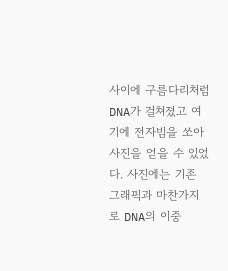사이에 구름다리처럼 DNA가 걸쳐졌고 여기에 전자빔을 쏘아 사진을 얻을 수 있었다. 사진에는 기존 그래픽과 마찬가지로 DNA의 이중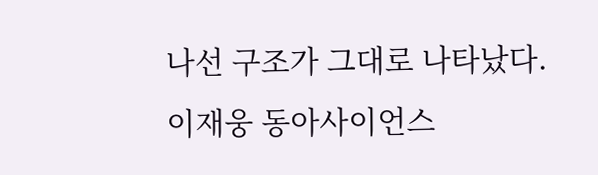나선 구조가 그대로 나타났다.
이재웅 동아사이언스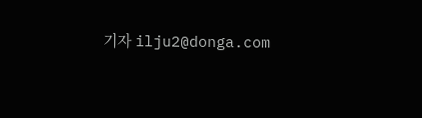기자 ilju2@donga.com